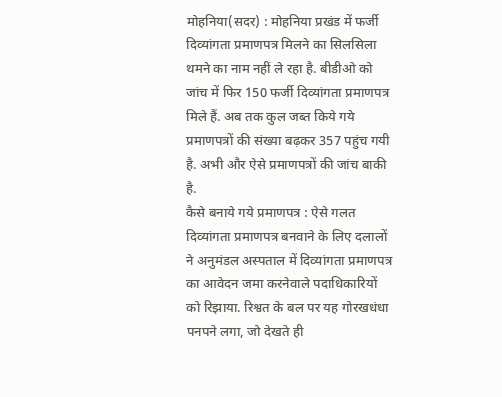मोहनिया(सदर) : मोहनिया प्रखंड में फर्जी दिव्यांगता प्रमाणपत्र मिलने का सिलसिला थमने का नाम नहीं ले रहा है. बीडीओ को जांच में फिर 150 फर्जी दिव्यांगता प्रमाणपत्र मिले हैं. अब तक कुल जब्त किये गये प्रमाणपत्रों की संख्या बढ़कर 357 पहुंच गयी है. अभी और ऐसे प्रमाणपत्रों की जांच बाकी है.
कैसे बनाये गये प्रमाणपत्र : ऐसे गलत दिव्यांगता प्रमाणपत्र बनवाने के लिए दलालों ने अनुमंडल अस्पताल में दिव्यांगता प्रमाणपत्र का आवेदन जमा करनेवाले पदाधिकारियों को रिझाया. रिश्वत के बल पर यह गोरखधंधा पनपने लगा, जो देखते ही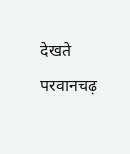देखते परवानचढ़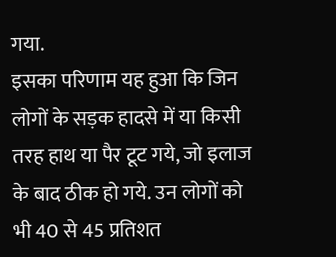गया.
इसका परिणाम यह हुआ कि जिन लोगों के सड़क हादसे में या किसी तरह हाथ या पैर टूट गये, जो इलाज के बाद ठीक हो गये. उन लोगों को भी 40 से 45 प्रतिशत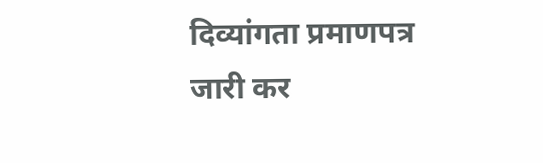दिव्यांगता प्रमाणपत्र जारी कर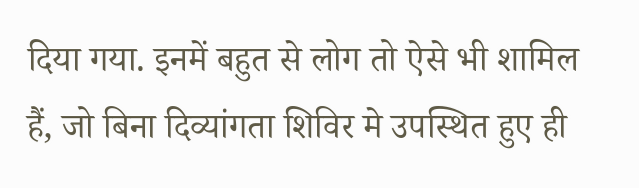दिया गया. इनमें बहुत से लोग तो ऐसे भी शामिल हैं, जो बिना दिव्यांगता शिविर मे उपस्थित हुए ही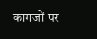कागजों पर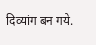दिव्यांग बन गये.